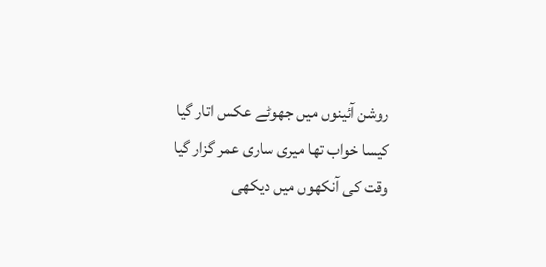روشن آئینوں میں جھوٹے عکس اتار گیا
کیسا خواب تھا میری ساری عمر گزار گیا
وقت کی آنکھوں میں دیکھی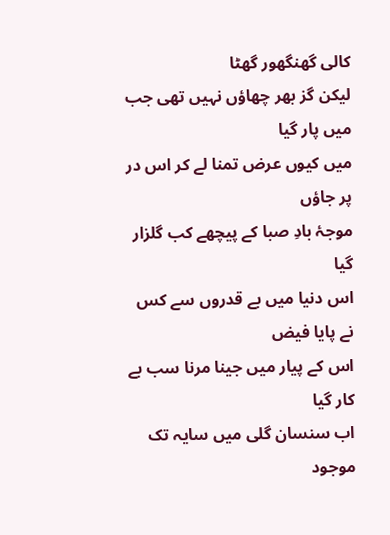کالی گھنگھور گھٹا
لیکن گز بھر چھاؤں نہیں تھی جب میں پار گیا
میں کیوں عرض تمنا لے کر اس در پر جاؤں
موجۂ بادِ صبا کے پیچھے کب گلزار گیا
اس دنیا میں بے قدروں سے کس نے پایا فیض
اس کے پیار میں جینا مرنا سب بے کار گیا
اب سنسان گلی میں سایہ تک موجود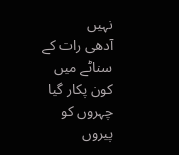نہیں
آدھی رات کے سناٹے میں کون پکار گیا
چہروں کو پیروں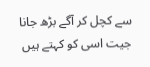سے کچل کر آگے بڑھ جانا
جیت اسی کو کہتے ہیں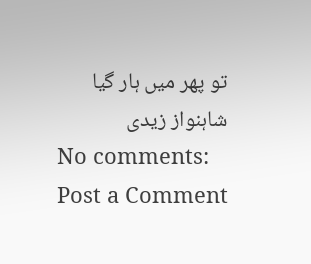تو پھر میں ہار گیا
شاہنواز زیدی
No comments:
Post a Comment